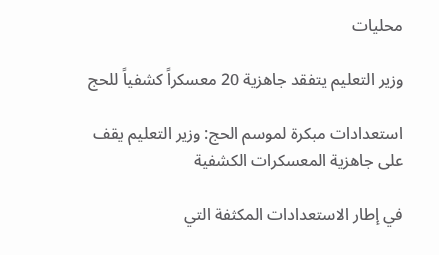محليات

وزير التعليم يتفقد جاهزية 20 معسكراً كشفياً للحج

استعدادات مبكرة لموسم الحج: وزير التعليم يقف على جاهزية المعسكرات الكشفية

في إطار الاستعدادات المكثفة التي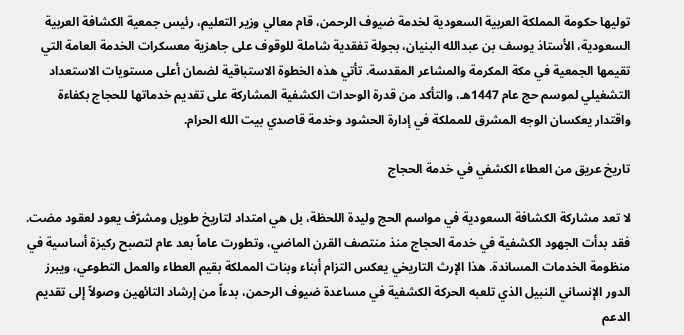توليها حكومة المملكة العربية السعودية لخدمة ضيوف الرحمن، قام معالي وزير التعليم، رئيس جمعية الكشافة العربية السعودية، الأستاذ يوسف بن عبدالله البنيان، بجولة تفقدية شاملة للوقوف على جاهزية معسكرات الخدمة العامة التي تقيمها الجمعية في مكة المكرمة والمشاعر المقدسة. تأتي هذه الخطوة الاستباقية لضمان أعلى مستويات الاستعداد التشغيلي لموسم حج عام 1447هـ، والتأكد من قدرة الوحدات الكشفية المشاركة على تقديم خدماتها للحجاج بكفاءة واقتدار يعكسان الوجه المشرق للمملكة في إدارة الحشود وخدمة قاصدي بيت الله الحرام.

تاريخ عريق من العطاء الكشفي في خدمة الحجاج

لا تعد مشاركة الكشافة السعودية في مواسم الحج وليدة اللحظة، بل هي امتداد لتاريخ طويل ومشرّف يعود لعقود مضت. فقد بدأت الجهود الكشفية في خدمة الحجاج منذ منتصف القرن الماضي، وتطورت عاماً بعد عام لتصبح ركيزة أساسية في منظومة الخدمات المساندة. هذا الإرث التاريخي يعكس التزام أبناء وبنات المملكة بقيم العطاء والعمل التطوعي، ويبرز الدور الإنساني النبيل الذي تلعبه الحركة الكشفية في مساعدة ضيوف الرحمن، بدءاً من إرشاد التائهين وصولاً إلى تقديم الدعم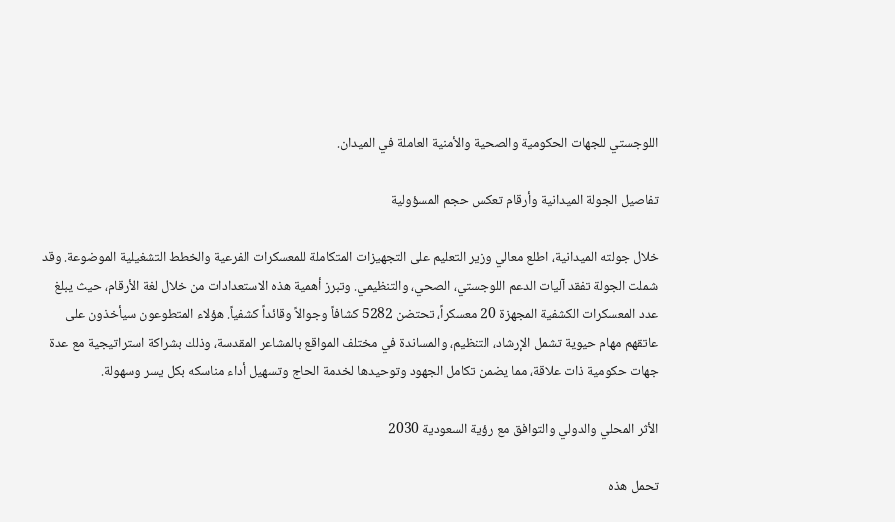اللوجستي للجهات الحكومية والصحية والأمنية العاملة في الميدان.

تفاصيل الجولة الميدانية وأرقام تعكس حجم المسؤولية

خلال جولته الميدانية، اطلع معالي وزير التعليم على التجهيزات المتكاملة للمعسكرات الفرعية والخطط التشغيلية الموضوعة. وقد شملت الجولة تفقد آليات الدعم اللوجستي، الصحي، والتنظيمي. وتبرز أهمية هذه الاستعدادات من خلال لغة الأرقام، حيث يبلغ عدد المعسكرات الكشفية المجهزة 20 معسكراً، تحتضن 5282 كشافاً وجوالاً وقائداً كشفياً. هؤلاء المتطوعون سيأخذون على عاتقهم مهام حيوية تشمل الإرشاد، التنظيم، والمساندة في مختلف المواقع بالمشاعر المقدسة، وذلك بشراكة استراتيجية مع عدة جهات حكومية ذات علاقة، مما يضمن تكامل الجهود وتوحيدها لخدمة الحاج وتسهيل أداء مناسكه بكل يسر وسهولة.

الأثر المحلي والدولي والتوافق مع رؤية السعودية 2030

تحمل هذه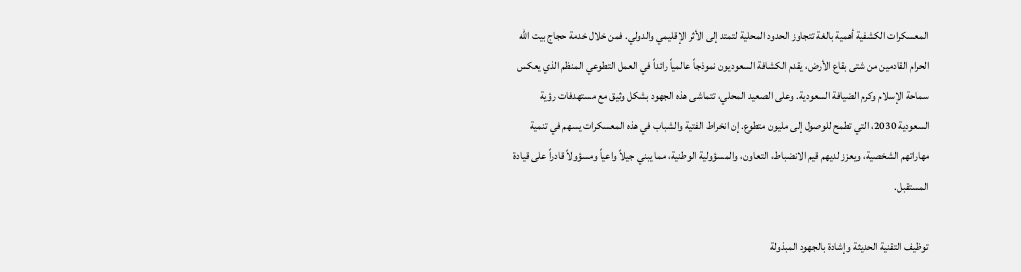المعسكرات الكشفية أهمية بالغة تتجاوز الحدود المحلية لتمتد إلى الأثر الإقليمي والدولي. فمن خلال خدمة حجاج بيت الله الحرام القادمين من شتى بقاع الأرض، يقدم الكشافة السعوديون نموذجاً عالمياً رائداً في العمل التطوعي المنظم الذي يعكس سماحة الإسلام وكرم الضيافة السعودية. وعلى الصعيد المحلي، تتماشى هذه الجهود بشكل وثيق مع مستهدفات رؤية السعودية 2030، التي تطمح للوصول إلى مليون متطوع. إن انخراط الفتية والشباب في هذه المعسكرات يسهم في تنمية مهاراتهم الشخصية، ويعزز لديهم قيم الانضباط، التعاون، والمسؤولية الوطنية، مما يبني جيلاً واعياً ومسؤولاً قادراً على قيادة المستقبل.

توظيف التقنية الحديثة وإشادة بالجهود المبذولة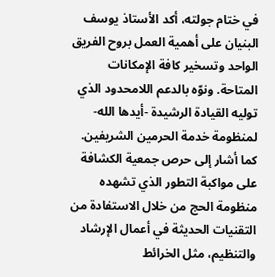في ختام جولته، أكد الأستاذ يوسف البنيان على أهمية العمل بروح الفريق الواحد وتسخير كافة الإمكانات المتاحة. ونوّه بالدعم اللامحدود الذي توليه القيادة الرشيدة -أيدها الله- لمنظومة خدمة الحرمين الشريفين. كما أشار إلى حرص جمعية الكشافة على مواكبة التطور الذي تشهده منظومة الحج من خلال الاستفادة من التقنيات الحديثة في أعمال الإرشاد والتنظيم، مثل الخرائط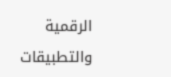الرقمية والتطبيقات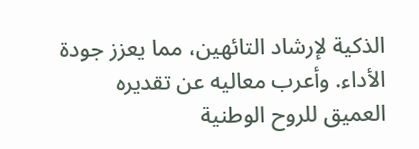الذكية لإرشاد التائهين، مما يعزز جودة الأداء. وأعرب معاليه عن تقديره العميق للروح الوطنية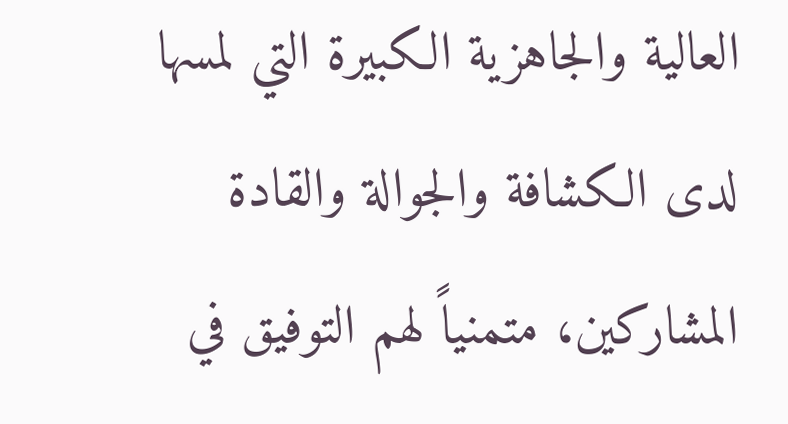العالية والجاهزية الكبيرة التي لمسها لدى الكشافة والجوالة والقادة المشاركين، متمنياً لهم التوفيق في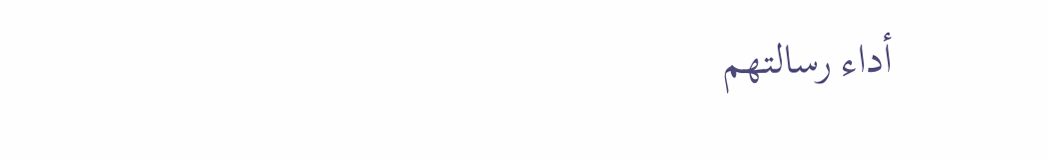أداء رسالتهم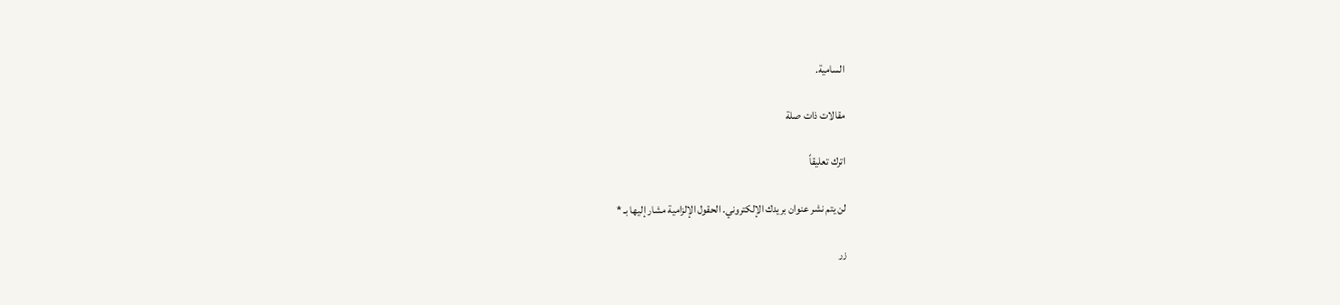السامية.

مقالات ذات صلة

اترك تعليقاً

لن يتم نشر عنوان بريدك الإلكتروني. الحقول الإلزامية مشار إليها بـ *

زر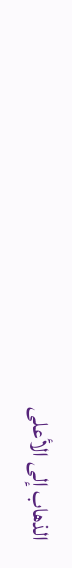الذهاب إلى الأعلى